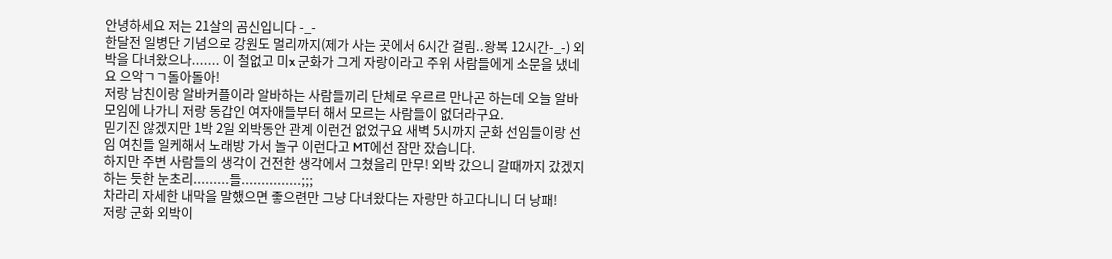안녕하세요 저는 21살의 곰신입니다 -_-
한달전 일병단 기념으로 강원도 멀리까지(제가 사는 곳에서 6시간 걸림..왕복 12시간-_-) 외박을 다녀왔으나....... 이 철없고 미x 군화가 그게 자랑이라고 주위 사람들에게 소문을 냈네요 으악ㄱㄱ돌아돌아!
저랑 남친이랑 알바커플이라 알바하는 사람들끼리 단체로 우르르 만나곤 하는데 오늘 알바 모임에 나가니 저랑 동갑인 여자애들부터 해서 모르는 사람들이 없더라구요.
믿기진 않겠지만 1박 2일 외박동안 관계 이런건 없었구요 새벽 5시까지 군화 선임들이랑 선임 여친들 일케해서 노래방 가서 놀구 이런다고 MT에선 잠만 잤습니다.
하지만 주변 사람들의 생각이 건전한 생각에서 그쳤을리 만무! 외박 갔으니 갈때까지 갔겠지 하는 듯한 눈초리.........들...............;;;
차라리 자세한 내막을 말했으면 좋으련만 그냥 다녀왔다는 자랑만 하고다니니 더 낭패!
저랑 군화 외박이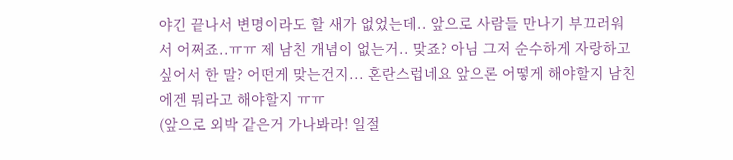야긴 끝나서 변명이라도 할 새가 없었는데.. 앞으로 사람들 만나기 부끄러워서 어쩌죠..ㅠㅠ 제 남친 개념이 없는거.. 맞죠? 아님 그저 순수하게 자랑하고 싶어서 한 말? 어떤게 맞는건지... 혼란스럽네요 앞으론 어떻게 해야할지 남친에겐 뭐라고 해야할지 ㅠㅠ
(앞으로 외박 같은거 가나봐라! 일절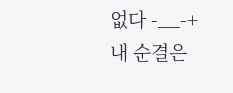없다 -__-+내 순결은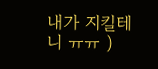내가 지킬테니 ㅠㅠ )